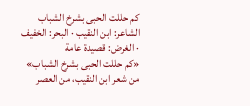كم حللت الحبى بشرخ الشباب
الشاعر: ابن النقيب · البحر: الخفيف · الغرض: قصيدة عامة
«كم حللت الحبى بشرخ الشباب» من شعر ابن النقيب، من العصر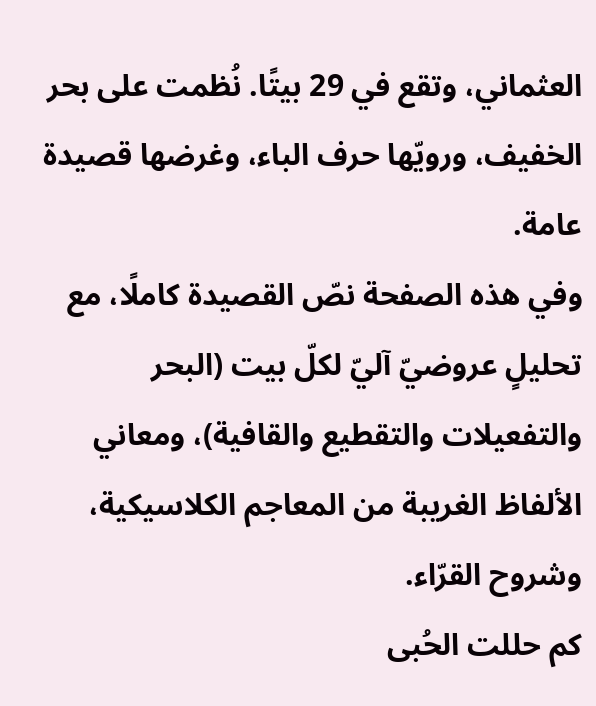العثماني، وتقع في 29 بيتًا. نُظمت على بحر الخفيف، ورويّها حرف الباء، وغرضها قصيدة عامة.
وفي هذه الصفحة نصّ القصيدة كاملًا، مع تحليلٍ عروضيّ آليّ لكلّ بيت (البحر والتفعيلات والتقطيع والقافية)، ومعاني الألفاظ الغريبة من المعاجم الكلاسيكية، وشروح القرّاء.
كم حللت الحُبى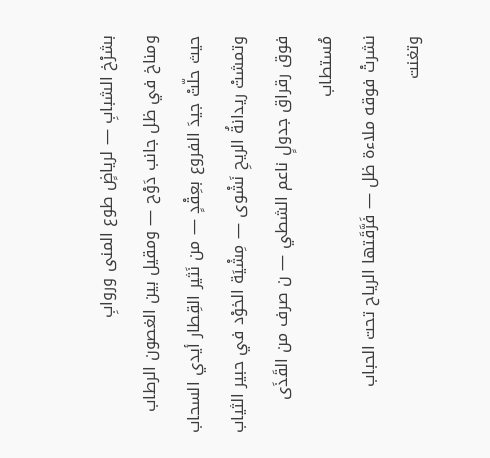بشرْخ الشبابِ — لرياضٍ طوع المنى وروابِ
ومناخ في ظل جانب دَوْح — ومقيل بين الغصون الرطاب
حيث حلّتْ جيدَ الفروع بعِقْدٍ — من نَثير القِطار أيدي السحاب
وتمشتْ ريدانةُ الريحِ نَشْوى — مِشْيَة الخوْد في حبير الثياب
فوق رقراق جدولٍ ناعم الشطي — ن صرف من القَذَى مُستطاب
نشرتْ فوقه ملاءة ظل — فَرَّقَتها الرياح تحت الحباب
وتغنت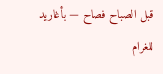قبل الصباح فصاح — بأغاريد للغرام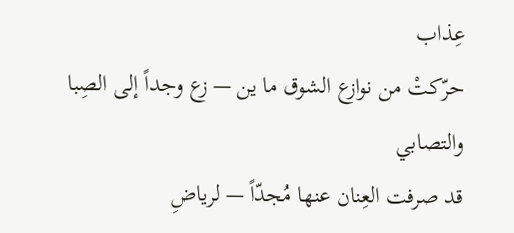عِذاب
حرّكتْ من نوازع الشوق ما ين — زع وجداً إلى الصِبا والتصابي
قد صرفت العِنان عنها مُجدّاً — لرياضِ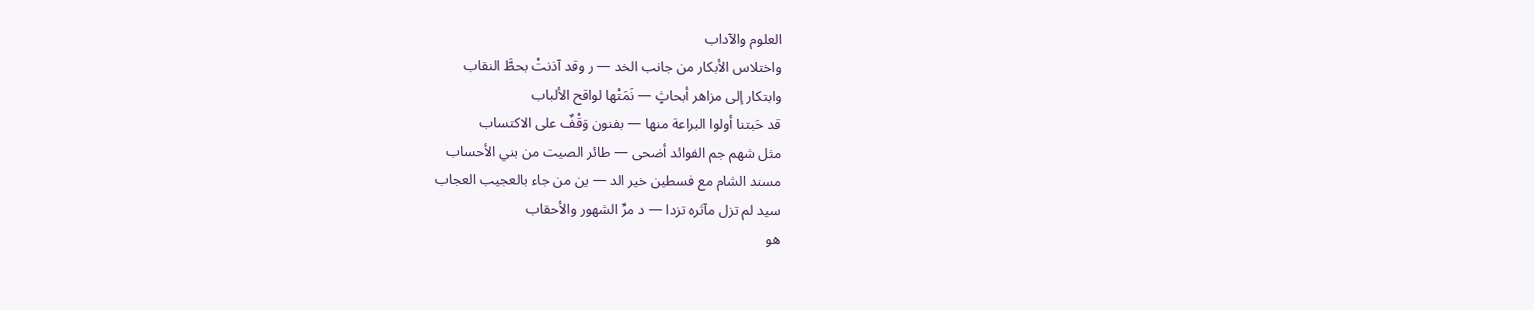العلوم والآداب
واختلاس الأبكار من جانب الخد — ر وقد آذنتْ بحطَّ النقاب
وابتكار إلى مزاهر أبحاثٍ — نَمَتْها لواقح الألباب
قد حَبتنا أولوا البراعة منها — بفنون وَقْفٌ على الاكتساب
مثل شهم جم الفوائد أضحى — طائر الصيت من بني الأحساب
مسند الشام مع فسطين خير الد — ين من جاء بالعجيب العجاب
سيد لم تزل مآثره تزدا — د مرِّ الشهور والأحقاب
هو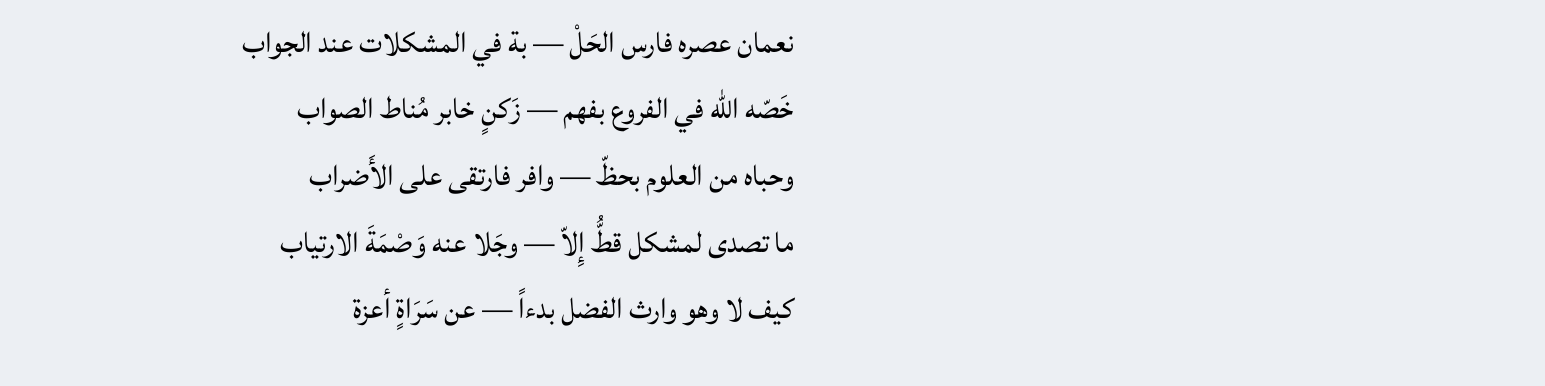نعمان عصره فارس الحَلْ — بة في المشكلات عند الجواب
خَصّه الله في الفروع بفهم — زَكنٍ خابر مُناط الصواب
وحباه من العلوم بحظّ — وافر فارتقى على الأَضراب
ما تصدى لمشكل قطُّ إِلاّ — وجَلا عنه وَصْمَةَ الارتياب
كيف لا وهو وارث الفضل بدءاً — عن سَرَاةٍ أعزة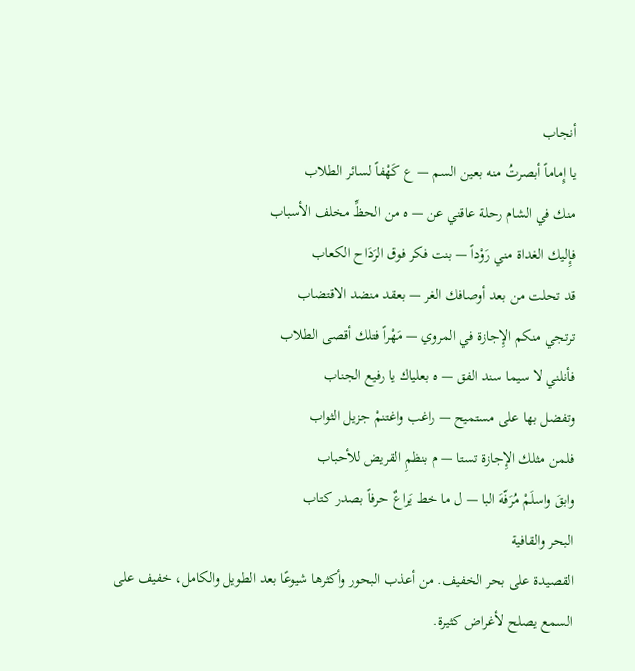أنجاب
يا إِماماً أبصرتُ منه بعين السم — ع كَهْفاً لسائر الطلاب
منك في الشام رحلة عاقني عن — ه من الحظِّ مخلف الأسباب
فإِليك الغداة مني رَوْداً — بنت فكر فوق الرَدَاح الكعاب
قد تحلت من بعد أوصافك الغر — بعقد منضد الاقتضاب
ترتجي منكم الإِجازة في المروي — مَهْراً فتلك أقصى الطلاب
فأنلني لا سيما سند الفق — ه بعلياك يا رفيع الجناب
وتفضل بها على مستميح — راغب واغتنمْ جزيل الثواب
فلمن مثلك الإِجازة تستا — م بنظمِ القريض للأحباب
وابقَ واسلَمْ مُرَفّهَ البا — ل ما خط يَراعٌ حرفاً بصدر كتاب
البحر والقافية
القصيدة على بحر الخفيف. من أعذب البحور وأكثرها شيوعًا بعد الطويل والكامل، خفيف على السمع يصلح لأغراض كثيرة.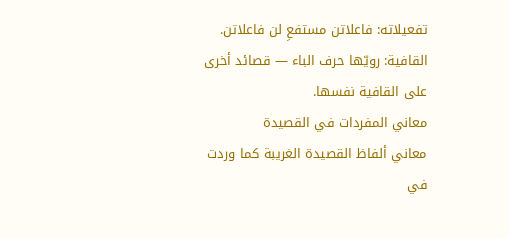تفعيلاته: فاعلاتن مستفعِ لن فاعلاتن.
القافية: رويّها حرف الباء — قصائد أخرى على القافية نفسها.
معاني المفردات في القصيدة
معاني ألفاظ القصيدة الغريبة كما وردت في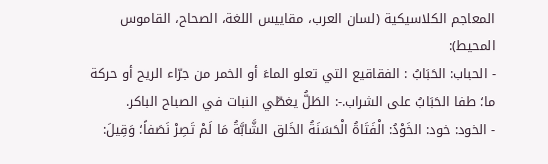المعاجم الكلاسيكية (لسان العرب، مقاييس اللغة، الصحاح، القاموس المحيط):
- الحباب: الحَبَابُ : الفقاقيع التي تعلو الماءَ أو الخمر من جرّاء الريح أو حركة ما؛ طفا الحَبَابُ على الشراب.-: الطَلُّ يغطّي النبات في الصباح الباكر.
- الخود: خود: الخَوْدُ: الْفَتَاةُ الْحَسَنَةُ الخَلق الشَّابَّةُ مَا لَمْ تَصِرْ نَصَفاً؛ وَقِيلَ: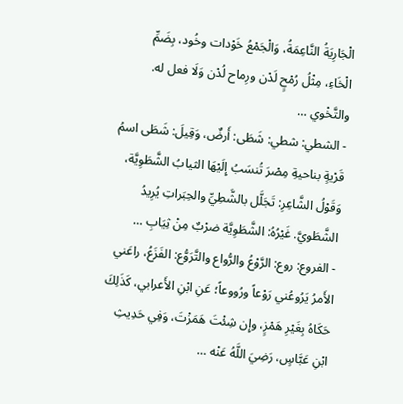الْجَارِيَةُ النَّاعِمَةُ، وَالْجَمْعُ خَوْدات وخُود، بِضَمِّ الْخَاءِ، مِثْلُ رُمْحٍ لَدْن ورِماح لُدْن وَلَا فعل له. والتَّخْوي …
- الشطي: شطي: شَطَى: أَرضٌ، وَقِيلَ: شَطَى اسمُ قَرْيةٍ بناحيةِ مِصْرَ تُنسَبُ إِلَيْهَا الثيابُ الشَّطَوِيَّة، وَقَوْلُ الشَّاعِرِ: تَجَلَّل بالشَّطِيِّ والحِبَراتِ يُرِيدُ الشَّطَويَّ. غَيْرُهُ: الشَّطَوِيَّة ضرْبٌ مِنْ ثِيَابِ …
- الفروع: روع: الرَّوْعُ والرُّواع والتَّرَوُّع: الفَزَعُ، راعَني الأَمرُ يَرُوعُني رَوْعاً ورُووعاً؛ عَنِ ابْنِ الأَعرابي، كَذَلِكَ حَكَاهُ بِغَيْرِ هَمْزٍ، وإِن شِئْتَ هَمَزْتَ، وَفِي حَدِيثِ ابْنِ عَبَّاسٍ، رَضِيَ اللَّهُ عَنْه …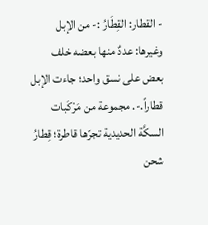- القطار: القِطَارُ :- من الإبل وغيرها: عددٌ منها بعضه خلف بعض على نسق واحد؛ جاءت الإبل قطاراً.-. مجموعة من مَرْكَبات السكَّة الحديدية تجرّها قاطرة؛ قِطارُ شحن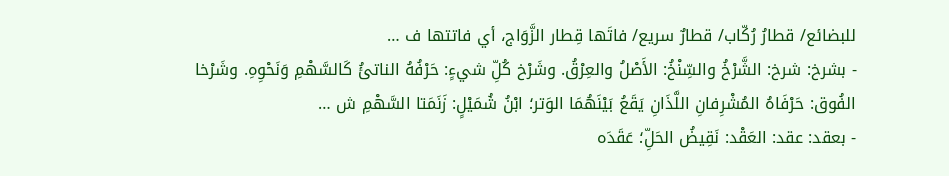للبضائع/ قطارُ رُكّاب/ قطارٌ سريع/ فاتَها قِطار الزَّوَاج، أي فاتتها ف …
- بشرخ: شرخ: الشَّرْخُ والسِّنْخُ: الأَصْلُ والعِرْقُ. وشَرْخ كُلِّ شيءٍ: حَرْفُهُ الناتئُ كَالسَّهْمِ وَنَحْوِهِ. وشَرْخا الفُوق: حَرْفَاهُ المُشْرِفانِ اللَّذَانِ يَقَعُ بَيْنَهُمَا الوَتر؛ ابْنُ شُمَيْلٍ: زَنَمَتا السَّهْمِ ش …
- بعقد: عقد: العَقْد: نَقِيضُ الحَلِّ؛ عَقَدَه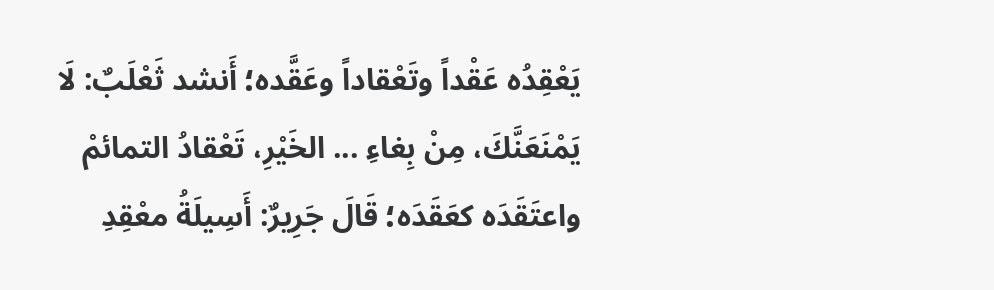يَعْقِدُه عَقْداً وتَعْقاداً وعَقَّده؛ أَنشد ثَعْلَبٌ: لَا يَمْنَعَنَّكَ، مِنْ بِغاءِ ... الخَيْرِ، تَعْقادُ التمائمْ واعتَقَدَه كعَقَدَه؛ قَالَ جَرِيرٌ: أَسِيلَةُ معْقِدِ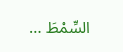السِّمْطَ …